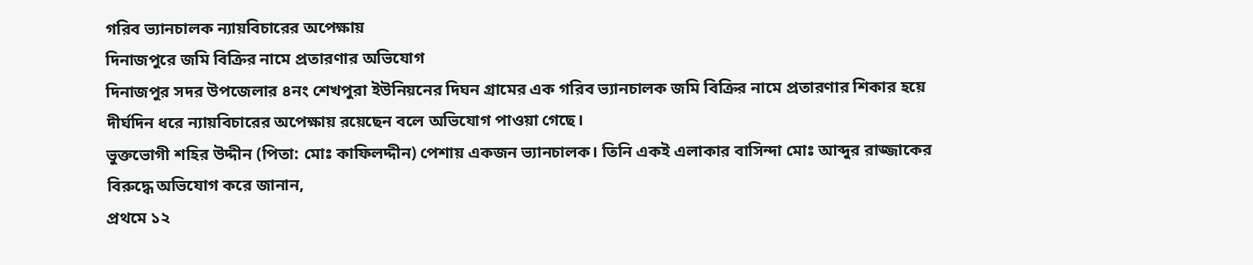গরিব ভ্যানচালক ন্যায়বিচারের অপেক্ষায়
দিনাজপুরে জমি বিক্রির নামে প্রতারণার অভিযোগ
দিনাজপুর সদর উপজেলার ৪নং শেখপুরা ইউনিয়নের দিঘন গ্রামের এক গরিব ভ্যানচালক জমি বিক্রির নামে প্রতারণার শিকার হয়ে দীর্ঘদিন ধরে ন্যায়বিচারের অপেক্ষায় রয়েছেন বলে অভিযোগ পাওয়া গেছে।
ভুক্তভোগী শহির উদ্দীন (পিতা: মোঃ কাফিলদ্দীন) পেশায় একজন ভ্যানচালক। তিনি একই এলাকার বাসিন্দা মোঃ আব্দুর রাজ্জাকের বিরুদ্ধে অভিযোগ করে জানান,
প্রথমে ১২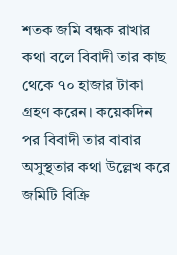শতক জমি বন্ধক রাখার কথা বলে বিবাদী তার কাছ থেকে ৭০ হাজার টাকা গ্রহণ করেন। কয়েকদিন পর বিবাদী তার বাবার অসুস্থতার কথা উল্লেখ করে জমিটি বিক্রি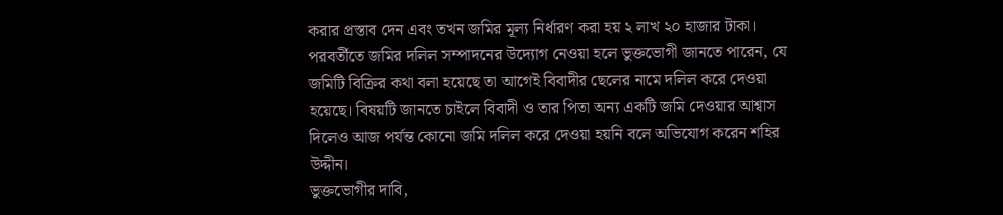করার প্রস্তাব দেন এবং তখন জমির মূল্য নির্ধারণ করা হয় ২ লাখ ২০ হাজার টাকা।
পরবর্তীতে জমির দলিল সম্পাদনের উদ্যোগ নেওয়া হলে ভুক্তভোগী জানতে পারেন, যে জমিটি বিক্রির কথা বলা হয়েছে তা আগেই বিবাদীর ছেলের নামে দলিল করে দেওয়া হয়েছে। বিষয়টি জানতে চাইলে বিবাদী ও তার পিতা অন্য একটি জমি দেওয়ার আশ্বাস দিলেও আজ পর্যন্ত কোনো জমি দলিল করে দেওয়া হয়নি বলে অভিযোগ করেন শহির উদ্দীন।
ভুক্তভোগীর দাবি,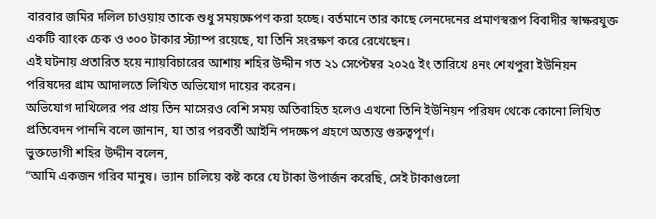বারবার জমির দলিল চাওয়ায় তাকে শুধু সময়ক্ষেপণ করা হচ্ছে। বর্তমানে তার কাছে লেনদেনের প্রমাণস্বরূপ বিবাদীর স্বাক্ষরযুক্ত একটি ব্যাংক চেক ও ৩০০ টাকার স্ট্যাম্প রয়েছে, যা তিনি সংরক্ষণ করে রেখেছেন।
এই ঘটনায় প্রতারিত হয়ে ন্যায়বিচারের আশায় শহির উদ্দীন গত ২১ সেপ্টেম্বর ২০২৫ ইং তারিখে ৪নং শেখপুরা ইউনিয়ন পরিষদের গ্রাম আদালতে লিখিত অভিযোগ দায়ের করেন।
অভিযোগ দাখিলের পর প্রায় তিন মাসেরও বেশি সময় অতিবাহিত হলেও এখনো তিনি ইউনিয়ন পরিষদ থেকে কোনো লিখিত প্রতিবেদন পাননি বলে জানান, যা তার পরবর্তী আইনি পদক্ষেপ গ্রহণে অত্যন্ত গুরুত্বপূর্ণ।
ভুক্তভোগী শহির উদ্দীন বলেন,
“আমি একজন গরিব মানুষ। ভ্যান চালিয়ে কষ্ট করে যে টাকা উপার্জন করেছি, সেই টাকাগুলো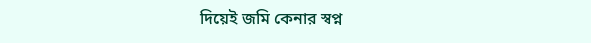দিয়েই জমি কেনার স্বপ্ন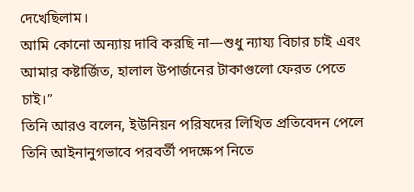দেখেছিলাম।
আমি কোনো অন্যায় দাবি করছি না—শুধু ন্যায্য বিচার চাই এবং আমার কষ্টার্জিত, হালাল উপার্জনের টাকাগুলো ফেরত পেতে চাই।”
তিনি আরও বলেন, ইউনিয়ন পরিষদের লিখিত প্রতিবেদন পেলে তিনি আইনানুগভাবে পরবর্তী পদক্ষেপ নিতে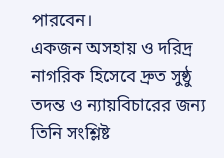পারবেন।
একজন অসহায় ও দরিদ্র নাগরিক হিসেবে দ্রুত সুষ্ঠু তদন্ত ও ন্যায়বিচারের জন্য তিনি সংশ্লিষ্ট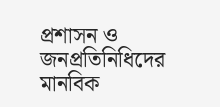প্রশাসন ও জনপ্রতিনিধিদের মানবিক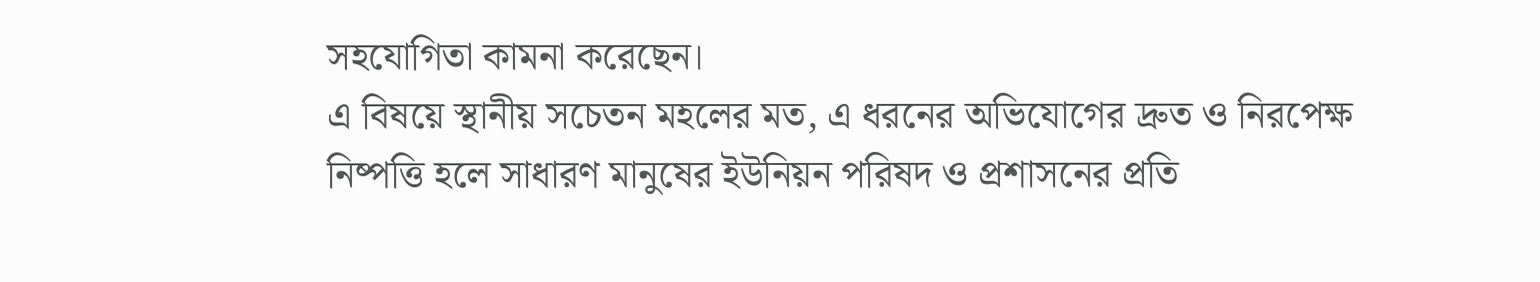সহযোগিতা কামনা করেছেন।
এ বিষয়ে স্থানীয় সচেতন মহলের মত, এ ধরনের অভিযোগের দ্রুত ও নিরপেক্ষ নিষ্পত্তি হলে সাধারণ মানুষের ইউনিয়ন পরিষদ ও প্রশাসনের প্রতি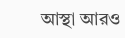আস্থা আরও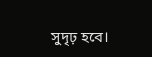সুদৃঢ় হবে।